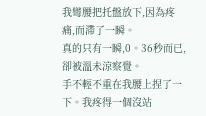我彎腰把托盤放下,因為疼痛,而滯了一瞬。
真的只有一瞬,0。36秒而已,卻被溫未涼察覺。
手不輕不重在我腰上捏了一下。我疼得一個沒站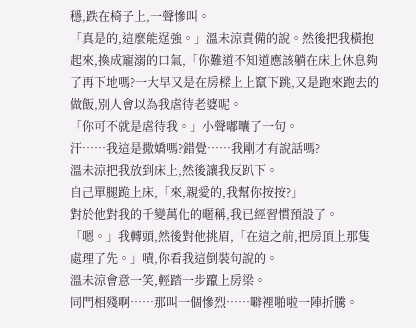穩,跌在椅子上,一聲慘叫。
「真是的,這麼能逞強。」溫未涼責備的說。然後把我橫抱起來,換成寵溺的口氣,「你難道不知道應該躺在床上休息夠了再下地嗎?一大早又是在房樑上上竄下跳,又是跑來跑去的做飯,別人會以為我虐待老婆呢。
「你可不就是虐待我。」小聲嘟囔了一句。
汗……我這是撒嬌嗎?錯覺……我剛才有說話嗎?
溫未涼把我放到床上,然後讓我反趴下。
自己單腿跪上床,「來,親愛的,我幫你按按?」
對於他對我的千變萬化的暱稱,我已經習慣預設了。
「嗯。」我轉頭,然後對他挑眉,「在這之前,把房頂上那隻處理了先。」嘖,你看我這倒裝句說的。
溫未涼會意一笑,輕踏一步躥上房梁。
同門相殘啊……那叫一個慘烈……噼裡啪啦一陣折騰。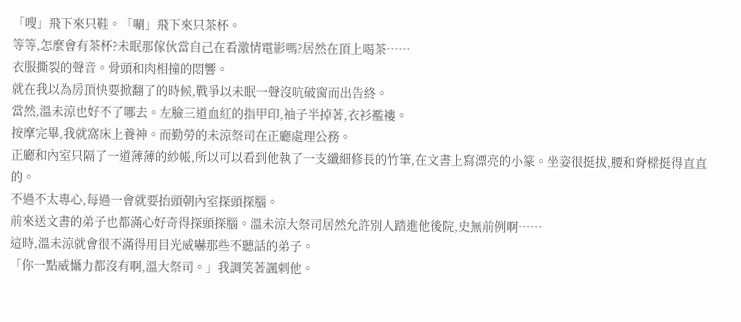「嗖」飛下來只鞋。「唰」飛下來只茶杯。
等等,怎麼會有茶杯?未眠那傢伙當自己在看激情電影嗎?居然在頂上喝茶……
衣服撕裂的聲音。骨頭和肉相撞的悶響。
就在我以為房頂快要掀翻了的時候,戰爭以未眠一聲沒吭破窗而出告終。
當然,溫未涼也好不了哪去。左臉三道血紅的指甲印,袖子半掉著,衣衫襤褸。
按摩完畢,我就窩床上養神。而勤勞的未涼祭司在正廳處理公務。
正廳和內室只隔了一道薄薄的紗帳,所以可以看到他執了一支纖細修長的竹筆,在文書上寫漂亮的小篆。坐姿很挺拔,腰和脊樑挺得直直的。
不過不太專心,每過一會就要抬頭朝內室探頭探腦。
前來送文書的弟子也都滿心好奇得探頭探腦。溫未涼大祭司居然允許別人踏進他後院,史無前例啊……
這時,溫未涼就會很不滿得用目光威嚇那些不聽話的弟子。
「你一點威懾力都沒有啊,溫大祭司。」我調笑著諷刺他。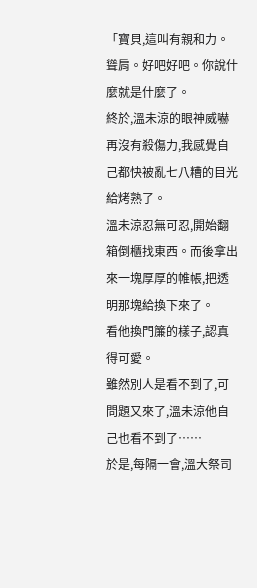「寶貝,這叫有親和力。
聳肩。好吧好吧。你說什麼就是什麼了。
終於,溫未涼的眼神威嚇再沒有殺傷力,我感覺自己都快被亂七八糟的目光給烤熟了。
溫未涼忍無可忍,開始翻箱倒櫃找東西。而後拿出來一塊厚厚的帷帳,把透明那塊給換下來了。
看他換門簾的樣子,認真得可愛。
雖然別人是看不到了,可問題又來了,溫未涼他自己也看不到了……
於是,每隔一會,溫大祭司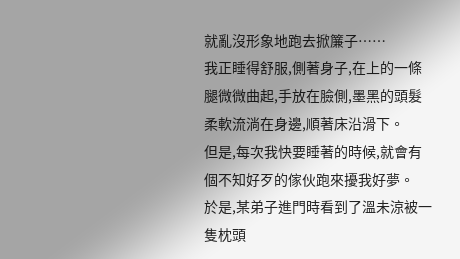就亂沒形象地跑去掀簾子……
我正睡得舒服,側著身子,在上的一條腿微微曲起,手放在臉側,墨黑的頭髮柔軟流淌在身邊,順著床沿滑下。
但是,每次我快要睡著的時候,就會有個不知好歹的傢伙跑來擾我好夢。
於是,某弟子進門時看到了溫未涼被一隻枕頭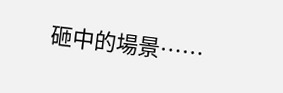砸中的場景……